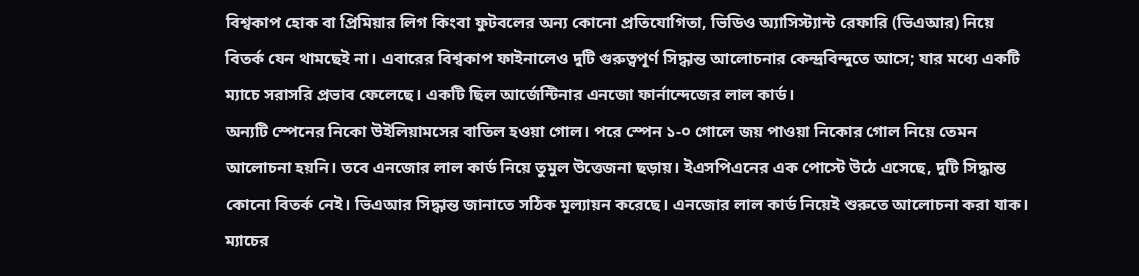বিশ্বকাপ হোক বা প্রিমিয়ার লিগ কিংবা ফুটবলের অন্য কোনো প্রতিযোগিতা, ভিডিও অ্যাসিস্ট্যান্ট রেফারি (ভিএআর) নিয়ে বিতর্ক যেন থামছেই না। এবারের বিশ্বকাপ ফাইনালেও দুটি গুরুত্বপূর্ণ সিদ্ধান্ত আলোচনার কেন্দ্রবিন্দুতে আসে; যার মধ্যে একটি ম্যাচে সরাসরি প্রভাব ফেলেছে। একটি ছিল আর্জেন্টিনার এনজো ফার্নান্দেজের লাল কার্ড।
অন্যটি স্পেনের নিকো উইলিয়ামসের বাতিল হওয়া গোল। পরে স্পেন ১-০ গোলে জয় পাওয়া নিকোর গোল নিয়ে তেমন আলোচনা হয়নি। তবে এনজোর লাল কার্ড নিয়ে তুমুল উত্তেজনা ছড়ায়। ইএসপিএনের এক পোস্টে উঠে এসেছে, দুটি সিদ্ধান্ত কোনো বিতর্ক নেই। ভিএআর সিদ্ধান্ত জানাতে সঠিক মূল্যায়ন করেছে। এনজোর লাল কার্ড নিয়েই শুরুতে আলোচনা করা যাক। ম্যাচের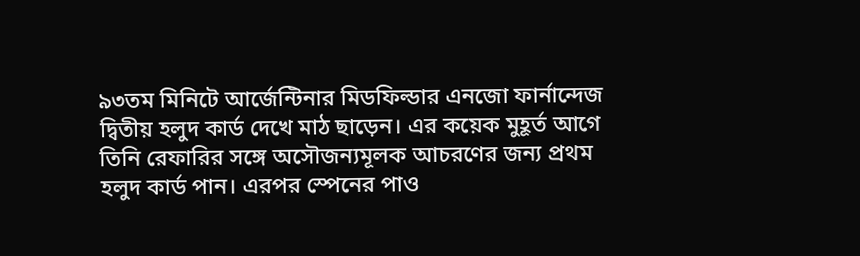৯৩তম মিনিটে আর্জেন্টিনার মিডফিল্ডার এনজো ফার্নান্দেজ দ্বিতীয় হলুদ কার্ড দেখে মাঠ ছাড়েন। এর কয়েক মুহূর্ত আগে তিনি রেফারির সঙ্গে অসৌজন্যমূলক আচরণের জন্য প্রথম হলুদ কার্ড পান। এরপর স্পেনের পাও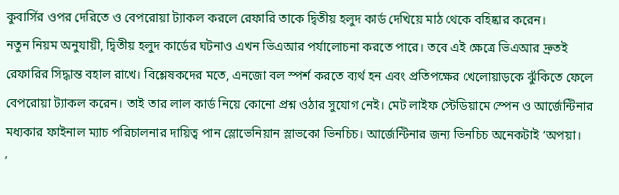কুবার্সির ওপর দেরিতে ও বেপরোয়া ট্যাকল করলে রেফারি তাকে দ্বিতীয় হলুদ কার্ড দেখিয়ে মাঠ থেকে বহিষ্কার করেন।
নতুন নিয়ম অনুযায়ী, দ্বিতীয় হলুদ কার্ডের ঘটনাও এখন ভিএআর পর্যালোচনা করতে পারে। তবে এই ক্ষেত্রে ভিএআর দ্রুতই রেফারির সিদ্ধান্ত বহাল রাখে। বিশ্লেষকদের মতে, এনজো বল স্পর্শ করতে ব্যর্থ হন এবং প্রতিপক্ষের খেলোয়াড়কে ঝুঁকিতে ফেলে বেপরোয়া ট্যাকল করেন। তাই তার লাল কার্ড নিয়ে কোনো প্রশ্ন ওঠার সুযোগ নেই। মেট লাইফ স্টেডিয়ামে স্পেন ও আর্জেন্টিনার মধ্যকার ফাইনাল ম্যাচ পরিচালনার দায়িত্ব পান স্লোভেনিয়ান স্লাভকো ভিনচিচ। আর্জেন্টিনার জন্য ভিনচিচ অনেকটাই ‘অপয়া।
’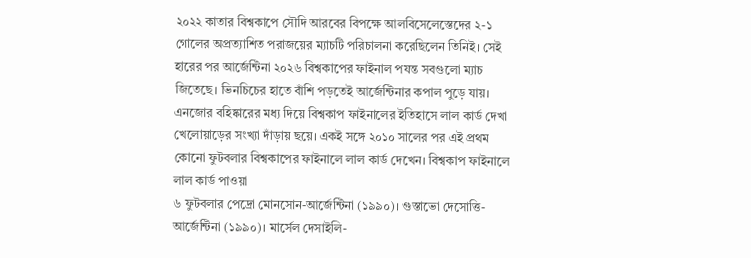২০২২ কাতার বিশ্বকাপে সৌদি আরবের বিপক্ষে আলবিসেলেস্তেদের ২-১ গোলের অপ্রত্যাশিত পরাজয়ের ম্যাচটি পরিচালনা করেছিলেন তিনিই। সেই হারের পর আর্জেন্টিনা ২০২৬ বিশ্বকাপের ফাইনাল পযন্ত সবগুলো ম্যাচ জিতেছে। ভিনচিচের হাতে বাঁশি পড়তেই আর্জেন্টিনার কপাল পুড়ে যায়। এনজোর বহিষ্কারের মধ্য দিয়ে বিশ্বকাপ ফাইনালের ইতিহাসে লাল কার্ড দেখা খেলোয়াড়ের সংখ্যা দাঁড়ায় ছয়ে। একই সঙ্গে ২০১০ সালের পর এই প্রথম কোনো ফুটবলার বিশ্বকাপের ফাইনালে লাল কার্ড দেখেন। বিশ্বকাপ ফাইনালে লাল কার্ড পাওয়া
৬ ফুটবলার পেদ্রো মোনসোন-আর্জেন্টিনা (১৯৯০)। গুস্তাভো দেসোত্তি-আর্জেন্টিনা (১৯৯০)। মার্সেল দেসাইলি-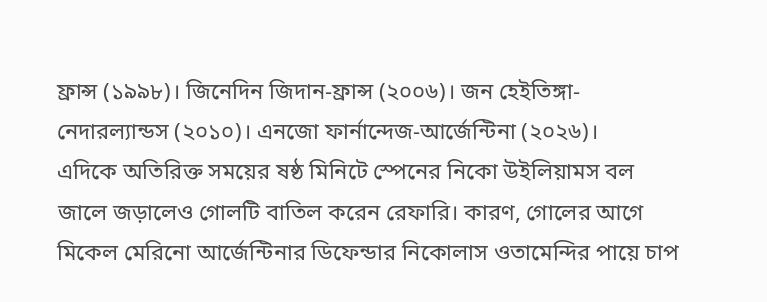ফ্রান্স (১৯৯৮)। জিনেদিন জিদান-ফ্রান্স (২০০৬)। জন হেইতিঙ্গা-নেদারল্যান্ডস (২০১০)। এনজো ফার্নান্দেজ-আর্জেন্টিনা (২০২৬)।
এদিকে অতিরিক্ত সময়ের ষষ্ঠ মিনিটে স্পেনের নিকো উইলিয়ামস বল জালে জড়ালেও গোলটি বাতিল করেন রেফারি। কারণ, গোলের আগে মিকেল মেরিনো আর্জেন্টিনার ডিফেন্ডার নিকোলাস ওতামেন্দির পায়ে চাপ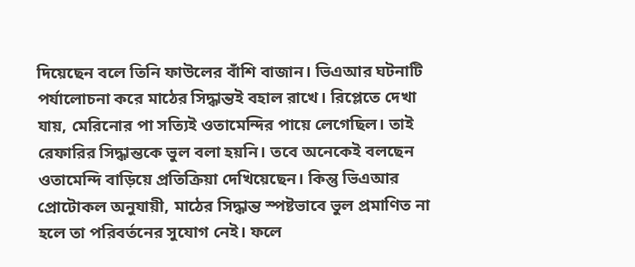দিয়েছেন বলে তিনি ফাউলের বাঁশি বাজান। ভিএআর ঘটনাটি পর্যালোচনা করে মাঠের সিদ্ধান্তই বহাল রাখে। রিপ্লেতে দেখা যায়, মেরিনোর পা সত্যিই ওতামেন্দির পায়ে লেগেছিল। তাই রেফারির সিদ্ধান্তকে ভুল বলা হয়নি। তবে অনেকেই বলছেন ওতামেন্দি বাড়িয়ে প্রতিক্রিয়া দেখিয়েছেন। কিন্তু ভিএআর প্রোটোকল অনুযায়ী, মাঠের সিদ্ধান্ত স্পষ্টভাবে ভুল প্রমাণিত না হলে তা পরিবর্তনের সুযোগ নেই। ফলে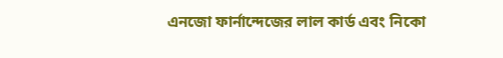এনজো ফার্নান্দেজের লাল কার্ড এবং নিকো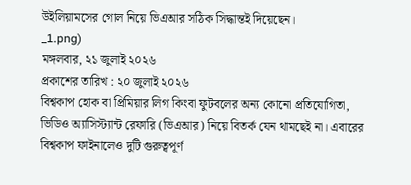উইলিয়ামসের গোল নিয়ে ভিএআর সঠিক সিদ্ধান্তই দিয়েছেন।
_1.png)
মঙ্গলবার, ২১ জুলাই ২০২৬
প্রকাশের তারিখ : ২০ জুলাই ২০২৬
বিশ্বকাপ হোক বা প্রিমিয়ার লিগ কিংবা ফুটবলের অন্য কোনো প্রতিযোগিতা, ভিডিও অ্যাসিস্ট্যান্ট রেফারি (ভিএআর) নিয়ে বিতর্ক যেন থামছেই না। এবারের বিশ্বকাপ ফাইনালেও দুটি গুরুত্বপূর্ণ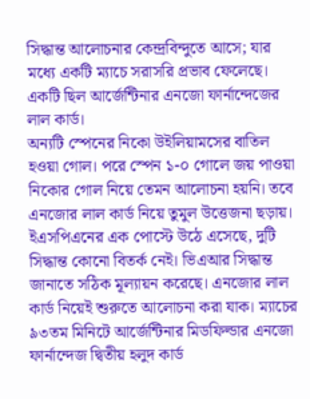সিদ্ধান্ত আলোচনার কেন্দ্রবিন্দুতে আসে; যার মধ্যে একটি ম্যাচে সরাসরি প্রভাব ফেলেছে। একটি ছিল আর্জেন্টিনার এনজো ফার্নান্দেজের লাল কার্ড।
অন্যটি স্পেনের নিকো উইলিয়ামসের বাতিল হওয়া গোল। পরে স্পেন ১-০ গোলে জয় পাওয়া নিকোর গোল নিয়ে তেমন আলোচনা হয়নি। তবে এনজোর লাল কার্ড নিয়ে তুমুল উত্তেজনা ছড়ায়। ইএসপিএনের এক পোস্টে উঠে এসেছে, দুটি সিদ্ধান্ত কোনো বিতর্ক নেই। ভিএআর সিদ্ধান্ত জানাতে সঠিক মূল্যায়ন করেছে। এনজোর লাল কার্ড নিয়েই শুরুতে আলোচনা করা যাক। ম্যাচের ৯৩তম মিনিটে আর্জেন্টিনার মিডফিল্ডার এনজো ফার্নান্দেজ দ্বিতীয় হলুদ কার্ড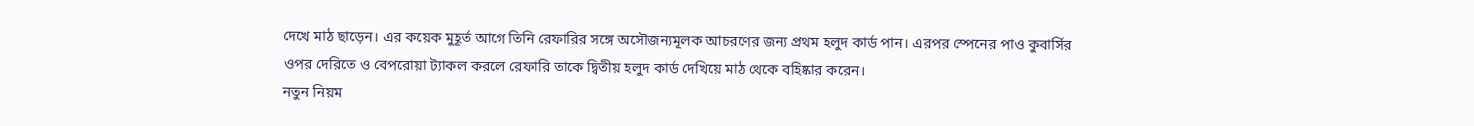দেখে মাঠ ছাড়েন। এর কয়েক মুহূর্ত আগে তিনি রেফারির সঙ্গে অসৌজন্যমূলক আচরণের জন্য প্রথম হলুদ কার্ড পান। এরপর স্পেনের পাও কুবার্সির ওপর দেরিতে ও বেপরোয়া ট্যাকল করলে রেফারি তাকে দ্বিতীয় হলুদ কার্ড দেখিয়ে মাঠ থেকে বহিষ্কার করেন।
নতুন নিয়ম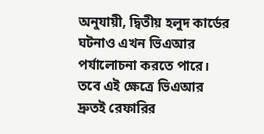অনুযায়ী, দ্বিতীয় হলুদ কার্ডের ঘটনাও এখন ভিএআর পর্যালোচনা করতে পারে। তবে এই ক্ষেত্রে ভিএআর দ্রুতই রেফারির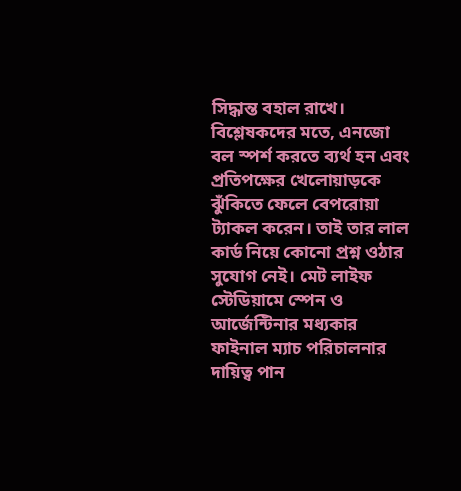সিদ্ধান্ত বহাল রাখে। বিশ্লেষকদের মতে, এনজো বল স্পর্শ করতে ব্যর্থ হন এবং প্রতিপক্ষের খেলোয়াড়কে ঝুঁকিতে ফেলে বেপরোয়া ট্যাকল করেন। তাই তার লাল কার্ড নিয়ে কোনো প্রশ্ন ওঠার সুযোগ নেই। মেট লাইফ স্টেডিয়ামে স্পেন ও আর্জেন্টিনার মধ্যকার ফাইনাল ম্যাচ পরিচালনার দায়িত্ব পান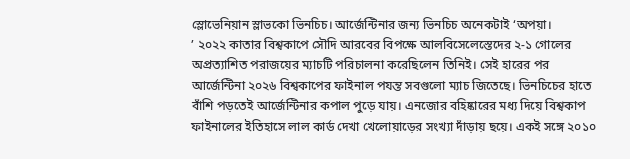স্লোভেনিয়ান স্লাভকো ভিনচিচ। আর্জেন্টিনার জন্য ভিনচিচ অনেকটাই ‘অপয়া।
’ ২০২২ কাতার বিশ্বকাপে সৌদি আরবের বিপক্ষে আলবিসেলেস্তেদের ২-১ গোলের অপ্রত্যাশিত পরাজয়ের ম্যাচটি পরিচালনা করেছিলেন তিনিই। সেই হারের পর আর্জেন্টিনা ২০২৬ বিশ্বকাপের ফাইনাল পযন্ত সবগুলো ম্যাচ জিতেছে। ভিনচিচের হাতে বাঁশি পড়তেই আর্জেন্টিনার কপাল পুড়ে যায়। এনজোর বহিষ্কারের মধ্য দিয়ে বিশ্বকাপ ফাইনালের ইতিহাসে লাল কার্ড দেখা খেলোয়াড়ের সংখ্যা দাঁড়ায় ছয়ে। একই সঙ্গে ২০১০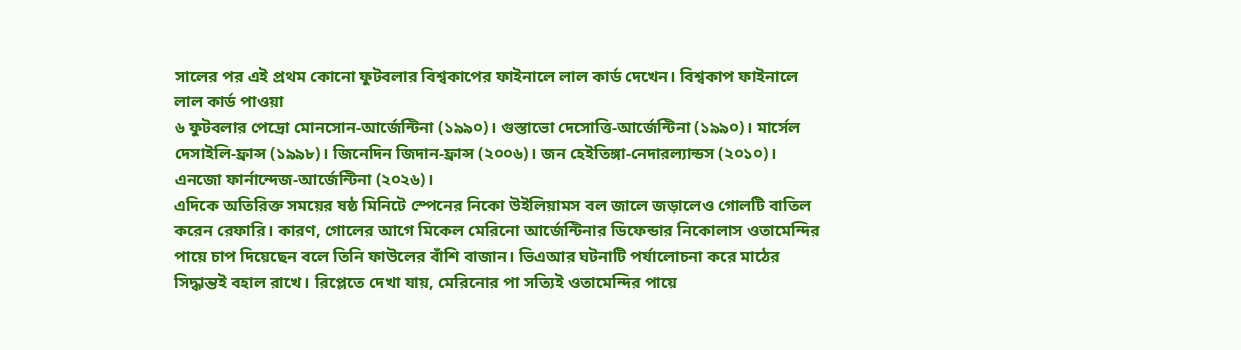সালের পর এই প্রথম কোনো ফুটবলার বিশ্বকাপের ফাইনালে লাল কার্ড দেখেন। বিশ্বকাপ ফাইনালে লাল কার্ড পাওয়া
৬ ফুটবলার পেদ্রো মোনসোন-আর্জেন্টিনা (১৯৯০)। গুস্তাভো দেসোত্তি-আর্জেন্টিনা (১৯৯০)। মার্সেল দেসাইলি-ফ্রান্স (১৯৯৮)। জিনেদিন জিদান-ফ্রান্স (২০০৬)। জন হেইতিঙ্গা-নেদারল্যান্ডস (২০১০)। এনজো ফার্নান্দেজ-আর্জেন্টিনা (২০২৬)।
এদিকে অতিরিক্ত সময়ের ষষ্ঠ মিনিটে স্পেনের নিকো উইলিয়ামস বল জালে জড়ালেও গোলটি বাতিল করেন রেফারি। কারণ, গোলের আগে মিকেল মেরিনো আর্জেন্টিনার ডিফেন্ডার নিকোলাস ওতামেন্দির পায়ে চাপ দিয়েছেন বলে তিনি ফাউলের বাঁশি বাজান। ভিএআর ঘটনাটি পর্যালোচনা করে মাঠের সিদ্ধান্তই বহাল রাখে। রিপ্লেতে দেখা যায়, মেরিনোর পা সত্যিই ওতামেন্দির পায়ে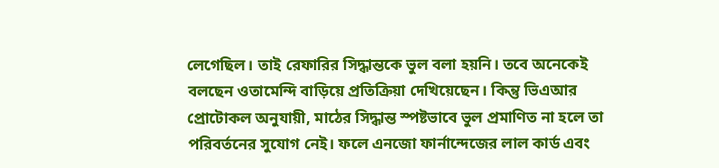লেগেছিল। তাই রেফারির সিদ্ধান্তকে ভুল বলা হয়নি। তবে অনেকেই বলছেন ওতামেন্দি বাড়িয়ে প্রতিক্রিয়া দেখিয়েছেন। কিন্তু ভিএআর প্রোটোকল অনুযায়ী, মাঠের সিদ্ধান্ত স্পষ্টভাবে ভুল প্রমাণিত না হলে তা পরিবর্তনের সুযোগ নেই। ফলে এনজো ফার্নান্দেজের লাল কার্ড এবং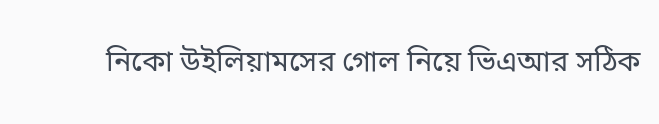নিকো উইলিয়ামসের গোল নিয়ে ভিএআর সঠিক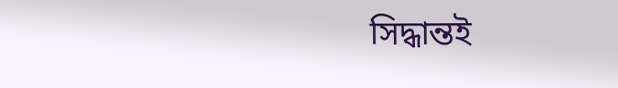সিদ্ধান্তই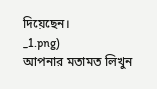দিয়েছেন।
_1.png)
আপনার মতামত লিখুন